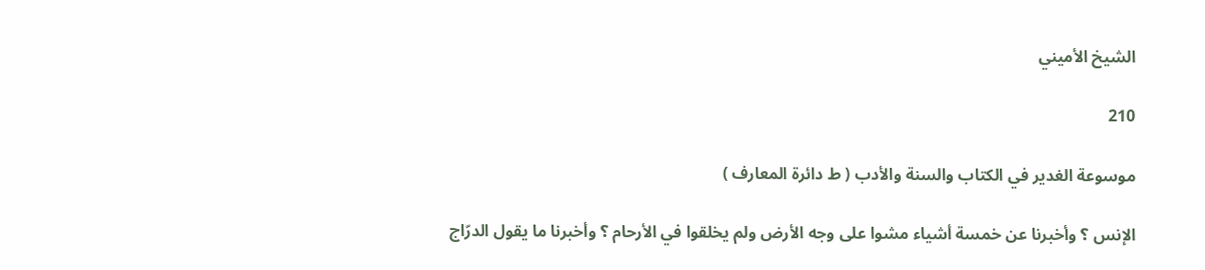الشيخ الأميني

210

موسوعة الغدير في الكتاب والسنة والأدب ( ط دائرة المعارف )

الإنس ؟ وأخبرنا عن خمسة أشياء مشوا على وجه الأرض ولم يخلقوا في الأرحام ؟ وأخبرنا ما يقول الدرّاج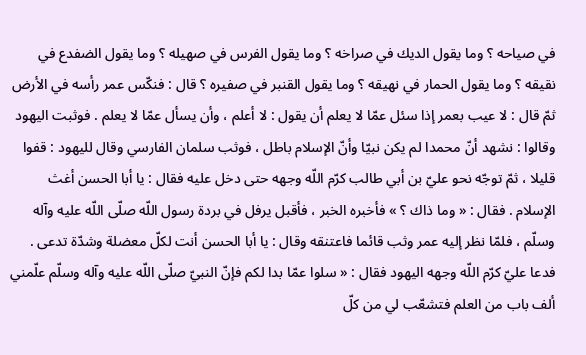في صياحه ؟ وما يقول الديك في صراخه ؟ وما يقول الفرس في صهيله ؟ وما يقول الضفدع في نقيقه ؟ وما يقول الحمار في نهيقه ؟ وما يقول القنبر في صفيره ؟ قال : فنكّس عمر رأسه في الأرض ثمّ قال : لا عيب بعمر إذا سئل عمّا لا يعلم أن يقول : لا أعلم ، وأن يسأل عمّا لا يعلم . فوثبت اليهود وقالوا : نشهد أنّ محمدا لم يكن نبيّا وأنّ الإسلام باطل ، فوثب سلمان الفارسي وقال لليهود : قفوا قليلا ، ثمّ توجّه نحو عليّ بن أبي طالب كرّم اللّه وجهه حتى دخل عليه فقال : يا أبا الحسن أغث الإسلام . فقال : « وما ذاك ؟ » فأخبره الخبر ، فأقبل يرفل في بردة رسول اللّه صلّى اللّه عليه وآله وسلّم ، فلمّا نظر إليه عمر وثب قائما فاعتنقه وقال : يا أبا الحسن أنت لكلّ معضلة وشدّة تدعى . فدعا عليّ كرّم اللّه وجهه اليهود فقال : « سلوا عمّا بدا لكم فإنّ النبيّ صلّى اللّه عليه وآله وسلّم علّمني ألف باب من العلم فتشعّب لي من كلّ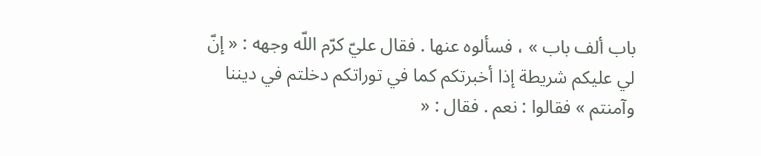باب ألف باب » ، فسألوه عنها . فقال عليّ كرّم اللّه وجهه : « إنّ لي عليكم شريطة إذا أخبرتكم كما في توراتكم دخلتم في ديننا وآمنتم » فقالوا : نعم . فقال : «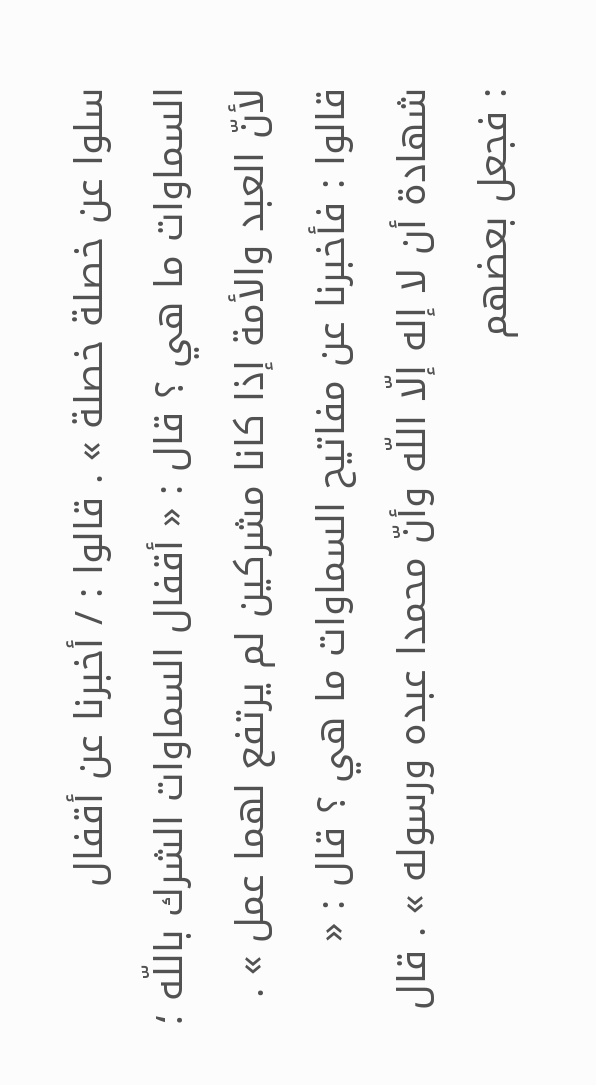سلوا عن خصلة خصلة » . قالوا : / أخبرنا عن أقفال السماوات ما هي ؟ قال : « أقفال السماوات الشرك باللّه ؛ لأنّ العبد والأمة إذا كانا مشركين لم يرتفع لهما عمل » . قالوا : فأخبرنا عن مفاتيح السماوات ما هي ؟ قال : « شهادة أن لا إله إلّا اللّه وأنّ محمدا عبده ورسوله » . قال : فجعل بعضهم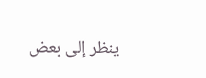ينظر إلى بعض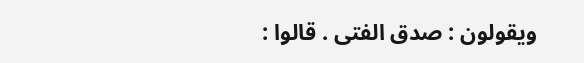ويقولون : صدق الفتى . قالوا :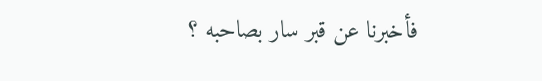فأخبرنا عن قبر سار بصاحبه ؟